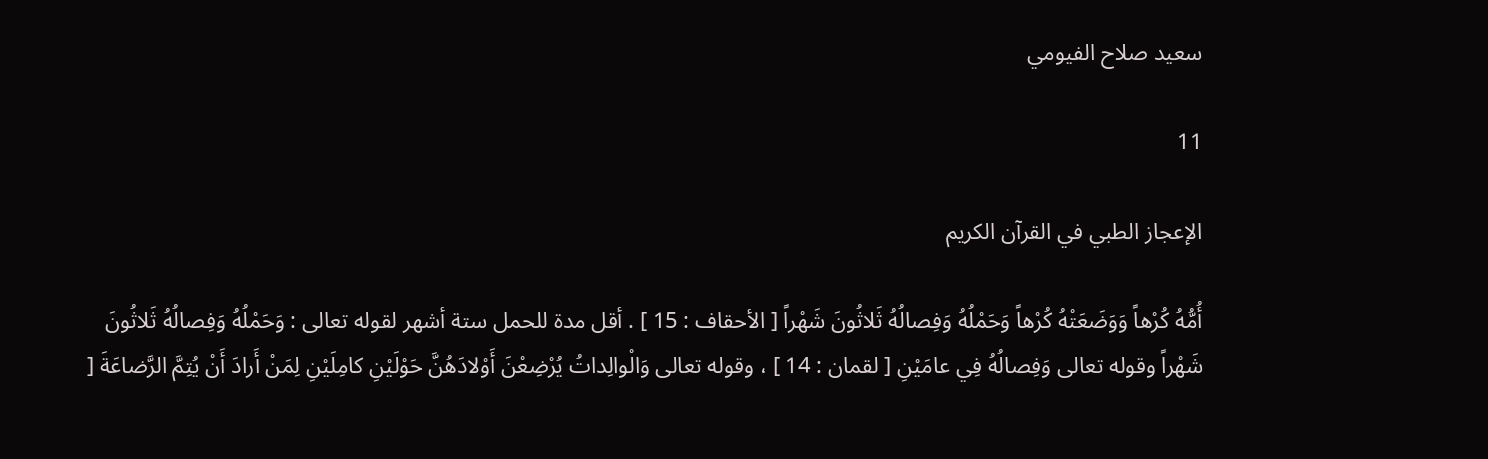سعيد صلاح الفيومي

11

الإعجاز الطبي في القرآن الكريم

أُمُّهُ كُرْهاً وَوَضَعَتْهُ كُرْهاً وَحَمْلُهُ وَفِصالُهُ ثَلاثُونَ شَهْراً [ الأحقاف : 15 ] . أقل مدة للحمل ستة أشهر لقوله تعالى : وَحَمْلُهُ وَفِصالُهُ ثَلاثُونَ شَهْراً وقوله تعالى وَفِصالُهُ فِي عامَيْنِ [ لقمان : 14 ] ، وقوله تعالى وَالْوالِداتُ يُرْضِعْنَ أَوْلادَهُنَّ حَوْلَيْنِ كامِلَيْنِ لِمَنْ أَرادَ أَنْ يُتِمَّ الرَّضاعَةَ [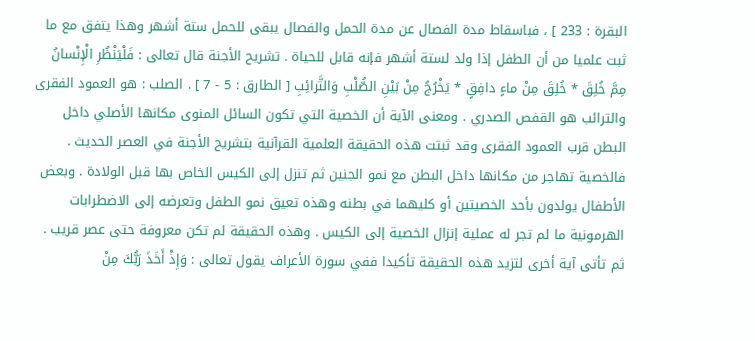البقرة : 233 ] ، فباسقاط مدة الفصال عن مدة الحمل والفصال يبقى للحمل ستة أشهر وهذا يتفق مع ما ثبت علميا من أن الطفل إذا ولد لستة أشهر فإنه قابل للحياة . تشريح الأجنة قال تعالى : فَلْيَنْظُرِ الْإِنْسانُ مِمَّ خُلِقَ * خُلِقَ مِنْ ماءٍ دافِقٍ * يَخْرُجُ مِنْ بَيْنِ الصُّلْبِ وَالتَّرائِبِ [ الطارق : 5 - 7 ] . الصلب : هو العمود الفقرى والترائب هو القفص الصدري . ومعنى الآية أن الخصية التي تكون السائل المنوى مكانها الأصلي داخل البطن قرب العمود الفقرى وقد ثبتت هذه الحقيقة العلمية القرآنية بتشريح الأجنة في العصر الحديث . فالخصية تهاجر من مكانها داخل البطن مع نمو الجنين ثم تنزل إلى الكيس الخاص بها قبل الولادة . وبعض الأطفال يولدون بأحد الخصيتين أو كليهما في بطنه وهذه تعيق نمو الطفل وتعرضه إلى الاضطرابات الهرمونية ما لم تجر له عملية إنزال الخصية إلى الكيس . وهذه الحقيقة لم تكن معروفة حتى عصر قريب . ثم تأتى آية أخرى لتزيد هذه الحقيقة تأكيدا ففي سورة الأعراف يقول تعالى : وَإِذْ أَخَذَ رَبُّكَ مِنْ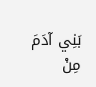بَنِي آدَمَ مِنْ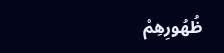ظُهُورِهِمْ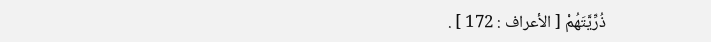ذُرِّيَّتَهُمْ [ الأعراف : 172 ] .